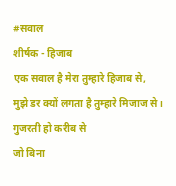#सवाल
शीर्षक - हिजाब
एक सवाल है मेरा तुम्हारे हिजाब से,
मुझे डर क्यों लगता है तुम्हारे मिजाज से।
गुजरती हो करीब से
जो बिना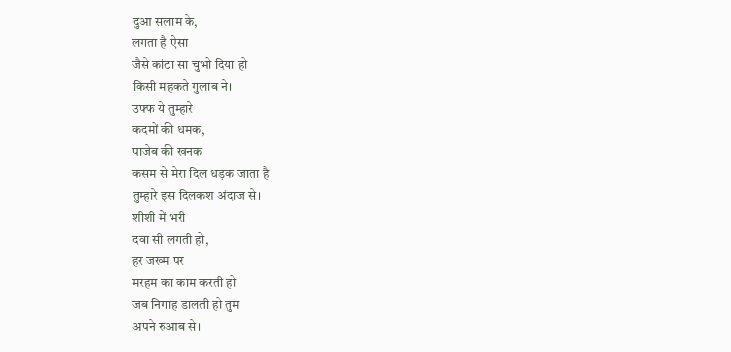दुआ सलाम के,
लगता है ऐसा
जैसे कांटा सा चुभो दिया हो
किसी महकते गुलाब ने।
उफ्फ ये तुम्हारे
कदमों की धमक,
पाजेब की खनक
कसम से मेरा दिल धड़क जाता है
तुम्हारे इस दिलकश अंदाज से।
शीशी में भरी
दवा सी लगती हो,
हर जख्म पर
मरहम का काम करती हो
जब निगाह डालती हो तुम
अपने रुआब से।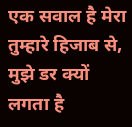एक सवाल है मेरा तुम्हारे हिजाब से,
मुझे डर क्यों लगता है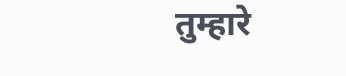तुम्हारे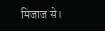मिजाज से।